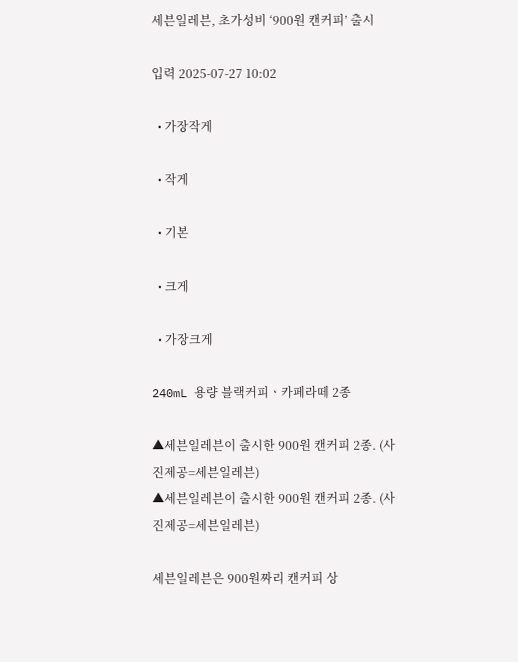세븐일레븐, 초가성비 ‘900원 캔커피’ 출시

입력 2025-07-27 10:02

  • 가장작게

  • 작게

  • 기본

  • 크게

  • 가장크게

240mL 용량 블랙커피ㆍ카페라떼 2종

▲세븐일레븐이 출시한 900원 캔커피 2종. (사진제공=세븐일레븐)
▲세븐일레븐이 출시한 900원 캔커피 2종. (사진제공=세븐일레븐)

세븐일레븐은 900원짜리 캔커피 상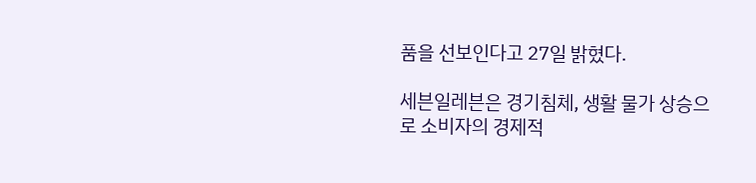품을 선보인다고 27일 밝혔다.

세븐일레븐은 경기침체, 생활 물가 상승으로 소비자의 경제적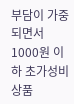부담이 가중되면서 1000원 이하 초가성비 상품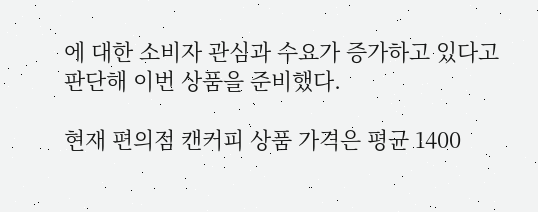에 대한 소비자 관심과 수요가 증가하고 있다고 판단해 이번 상품을 준비했다.

현재 편의점 캔커피 상품 가격은 평균 1400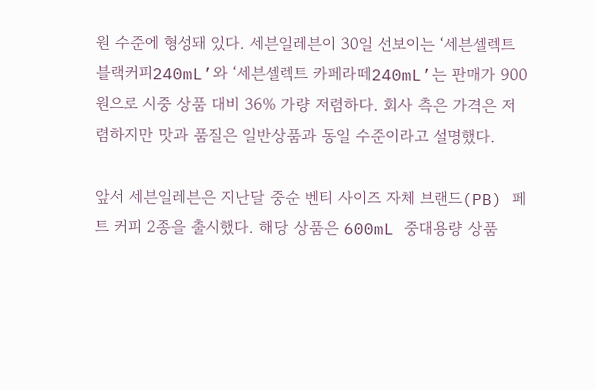원 수준에 형성돼 있다. 세븐일레븐이 30일 선보이는 ‘세븐셀렉트 블랙커피240mL’와 ‘세븐셀렉트 카페라떼240mL’는 판매가 900원으로 시중 상품 대비 36% 가량 저렴하다. 회사 측은 가격은 저렴하지만 맛과 품질은 일반상품과 동일 수준이라고 설명했다.

앞서 세븐일레븐은 지난달 중순 벤티 사이즈 자체 브랜드(PB) 페트 커피 2종을 출시했다. 해당 상품은 600mL 중대용량 상품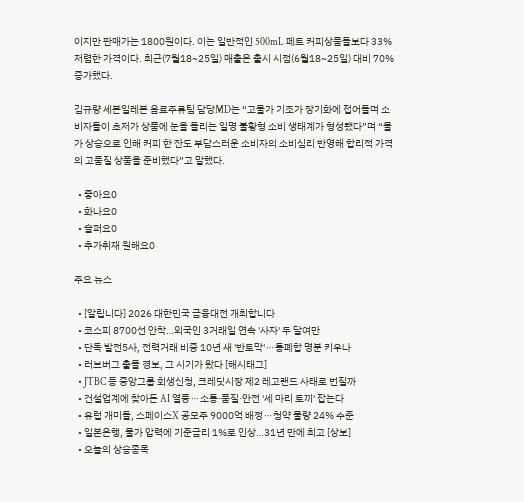이지만 판매가는 1800원이다. 이는 일반적인 500mL 페트 커피상품들보다 33% 저렴한 가격이다. 최근(7월18~25일) 매출은 출시 시점(6월18~25일) 대비 70% 증가했다.

김규량 세븐일레븐 음료주류팀 담당MD는 “고물가 기조가 장기화에 접어들며 소비자들이 초저가 상품에 눈을 돌리는 일명 불황형 소비 생태계가 형성됐다”며 “물가 상승으로 인해 커피 한 잔도 부담스러운 소비자의 소비심리 반영해 합리적 가격의 고품질 상품을 준비했다”고 말했다.

  • 좋아요0
  • 화나요0
  • 슬퍼요0
  • 추가취재 원해요0

주요 뉴스

  • [알립니다] 2026 대한민국 금융대전 개최합니다
  • 코스피 8700선 안착…외국인 3거래일 연속 '사자' 두 달여만
  • 단독 발전5사, 전력거래 비중 10년 새 '반토막'⋯통폐합 명분 키우나
  • 러브버그 출몰 경보, 그 시기가 왔다 [해시태그]
  • JTBC 등 중앙그룹 회생신청, 크레딧시장 제2 레고랜드 사태로 번질까
  • 건설업계에 찾아든 AI 열풍⋯소통·품질·안전 '세 마리 토끼' 잡는다
  • 유럽 개미들, 스페이스X 공모주 9000억 배정⋯청약 물량 24% 수준
  • 일본은행, 물가 압력에 기준금리 1%로 인상…31년 만에 최고 [상보]
  • 오늘의 상승종목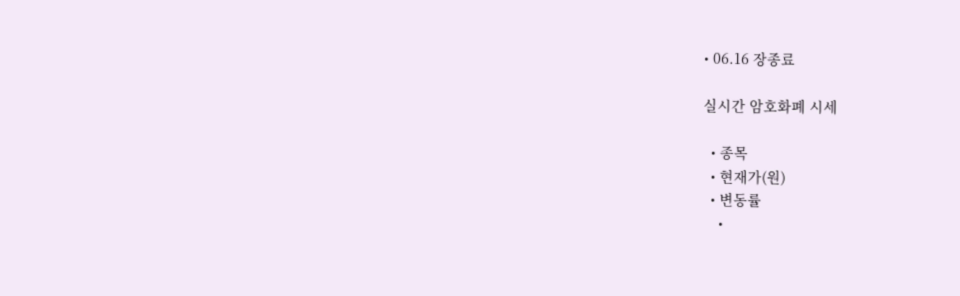• 06.16 장종료

실시간 암호화폐 시세

  • 종목
  • 현재가(원)
  • 변동률
    •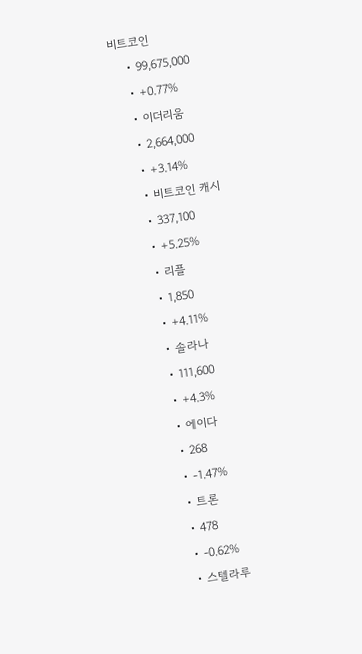비트코인
    • 99,675,000
    • +0.77%
    • 이더리움
    • 2,664,000
    • +3.14%
    • 비트코인 캐시
    • 337,100
    • +5.25%
    • 리플
    • 1,850
    • +4.11%
    • 솔라나
    • 111,600
    • +4.3%
    • 에이다
    • 268
    • -1.47%
    • 트론
    • 478
    • -0.62%
    • 스텔라루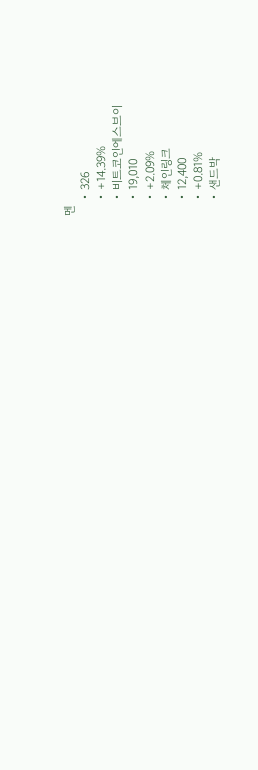멘
    • 326
    • +14.39%
    • 비트코인에스브이
    • 19,010
    • +2.09%
    • 체인링크
    • 12,400
    • +0.81%
    • 샌드박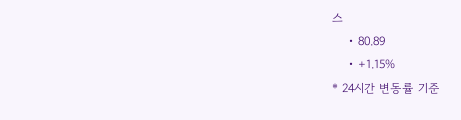스
    • 80.89
    • +1.15%
* 24시간 변동률 기준